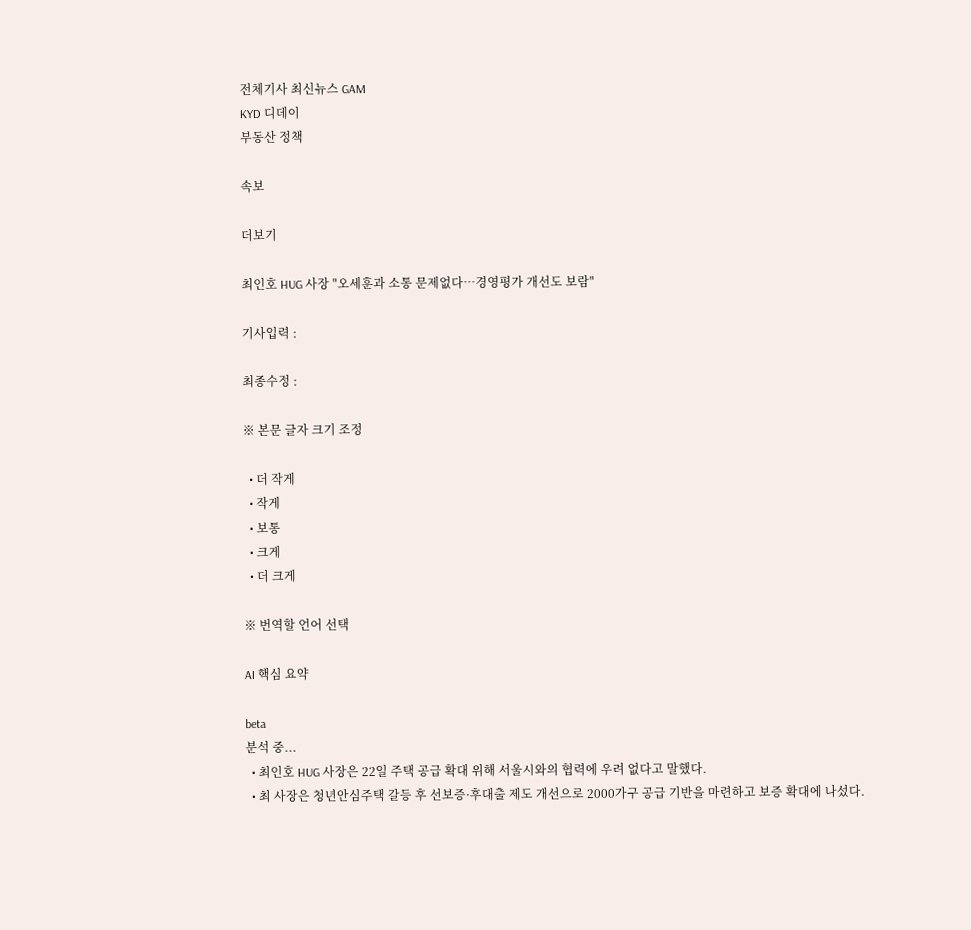전체기사 최신뉴스 GAM
KYD 디데이
부동산 정책

속보

더보기

최인호 HUG 사장 "오세훈과 소통 문제없다…경영평가 개선도 보람"

기사입력 :

최종수정 :

※ 본문 글자 크기 조정

  • 더 작게
  • 작게
  • 보통
  • 크게
  • 더 크게

※ 번역할 언어 선택

AI 핵심 요약

beta
분석 중...
  • 최인호 HUG 사장은 22일 주택 공급 확대 위해 서울시와의 협력에 우려 없다고 말했다.
  • 최 사장은 청년안심주택 갈등 후 선보증·후대출 제도 개선으로 2000가구 공급 기반을 마련하고 보증 확대에 나섰다.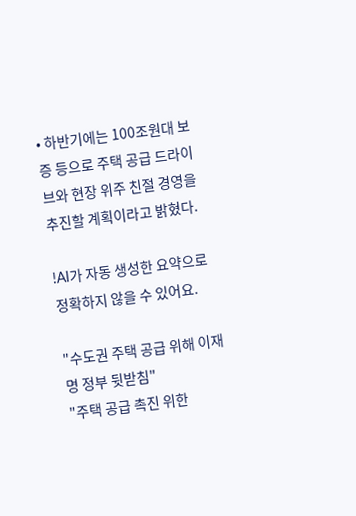• 하반기에는 100조원대 보증 등으로 주택 공급 드라이브와 현장 위주 친절 경영을 추진할 계획이라고 밝혔다.

!AI가 자동 생성한 요약으로 정확하지 않을 수 있어요.

"수도권 주택 공급 위해 이재명 정부 뒷받침"
"주택 공급 촉진 위한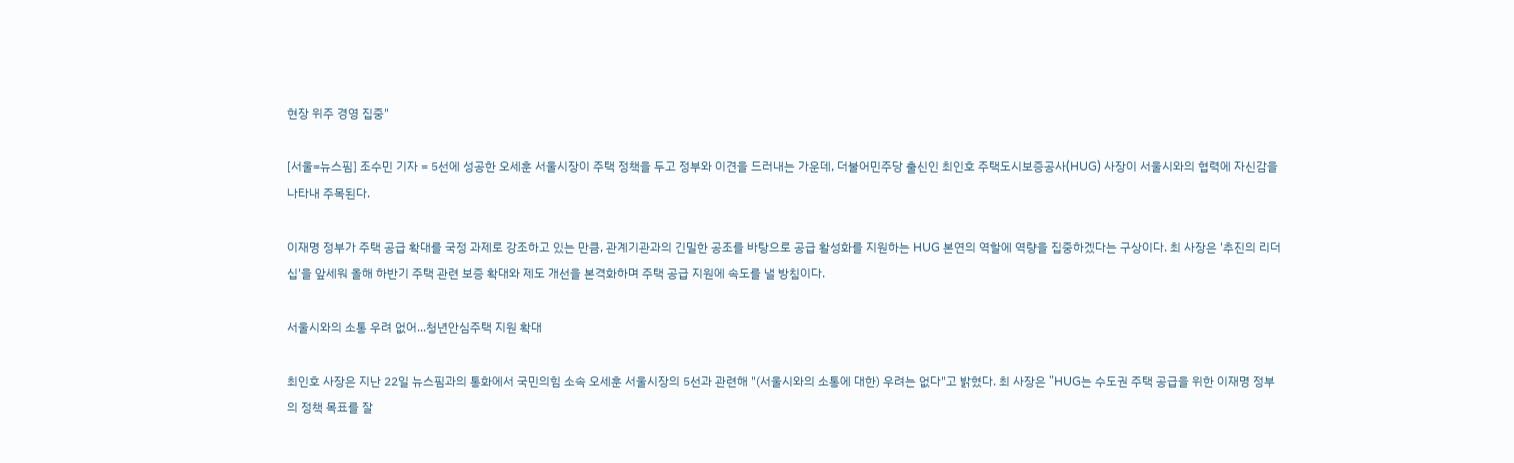현장 위주 경영 집중"

[서울=뉴스핌] 조수민 기자 = 5선에 성공한 오세훈 서울시장이 주택 정책을 두고 정부와 이견을 드러내는 가운데, 더불어민주당 출신인 최인호 주택도시보증공사(HUG) 사장이 서울시와의 협력에 자신감을 나타내 주목된다.

이재명 정부가 주택 공급 확대를 국정 과제로 강조하고 있는 만큼, 관계기관과의 긴밀한 공조를 바탕으로 공급 활성화를 지원하는 HUG 본연의 역할에 역량을 집중하겠다는 구상이다. 최 사장은 '추진의 리더십'을 앞세워 올해 하반기 주택 관련 보증 확대와 제도 개선을 본격화하며 주택 공급 지원에 속도를 낼 방침이다.

서울시와의 소통 우려 없어...청년안심주택 지원 확대

최인호 사장은 지난 22일 뉴스핌과의 통화에서 국민의힘 소속 오세훈 서울시장의 5선과 관련해 "(서울시와의 소통에 대한) 우려는 없다"고 밝혔다. 최 사장은 "HUG는 수도권 주택 공급을 위한 이재명 정부의 정책 목표를 잘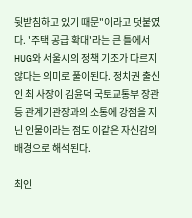뒷받침하고 있기 때문"이라고 덧붙였다. '주택 공급 확대'라는 큰 틀에서 HUG와 서울시의 정책 기조가 다르지 않다는 의미로 풀이된다. 정치권 출신인 최 사장이 김윤덕 국토교통부 장관 등 관계기관장과의 소통에 강점을 지닌 인물이라는 점도 이같은 자신감의 배경으로 해석된다.

최인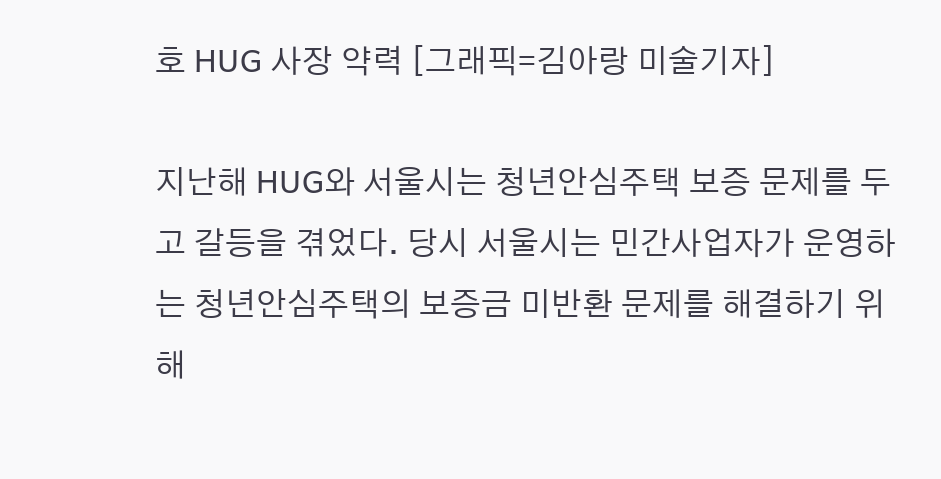호 HUG 사장 약력 [그래픽=김아랑 미술기자]

지난해 HUG와 서울시는 청년안심주택 보증 문제를 두고 갈등을 겪었다. 당시 서울시는 민간사업자가 운영하는 청년안심주택의 보증금 미반환 문제를 해결하기 위해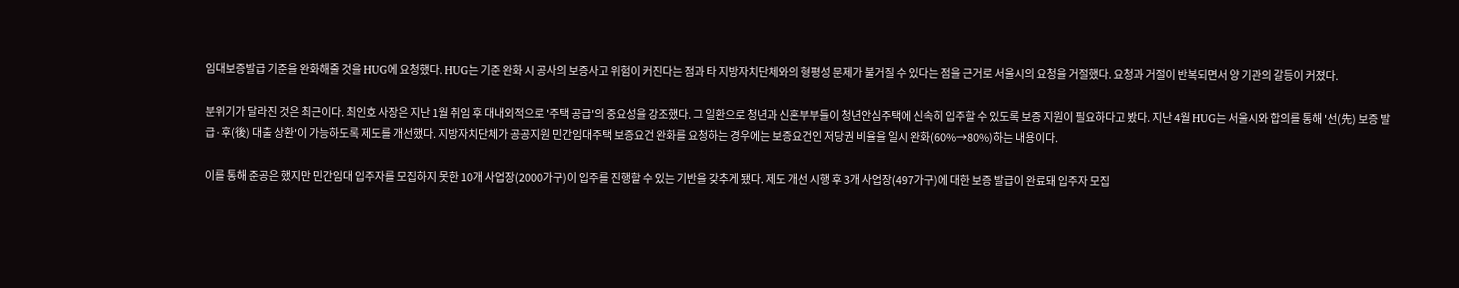임대보증발급 기준을 완화해줄 것을 HUG에 요청했다. HUG는 기준 완화 시 공사의 보증사고 위험이 커진다는 점과 타 지방자치단체와의 형평성 문제가 불거질 수 있다는 점을 근거로 서울시의 요청을 거절했다. 요청과 거절이 반복되면서 양 기관의 갈등이 커졌다.

분위기가 달라진 것은 최근이다. 최인호 사장은 지난 1월 취임 후 대내외적으로 '주택 공급'의 중요성을 강조했다. 그 일환으로 청년과 신혼부부들이 청년안심주택에 신속히 입주할 수 있도록 보증 지원이 필요하다고 봤다. 지난 4월 HUG는 서울시와 합의를 통해 '선(先) 보증 발급·후(後) 대출 상환'이 가능하도록 제도를 개선했다. 지방자치단체가 공공지원 민간임대주택 보증요건 완화를 요청하는 경우에는 보증요건인 저당권 비율을 일시 완화(60%→80%)하는 내용이다.

이를 통해 준공은 했지만 민간임대 입주자를 모집하지 못한 10개 사업장(2000가구)이 입주를 진행할 수 있는 기반을 갖추게 됐다. 제도 개선 시행 후 3개 사업장(497가구)에 대한 보증 발급이 완료돼 입주자 모집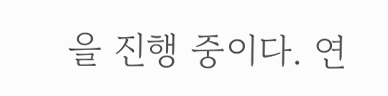을 진행 중이다. 연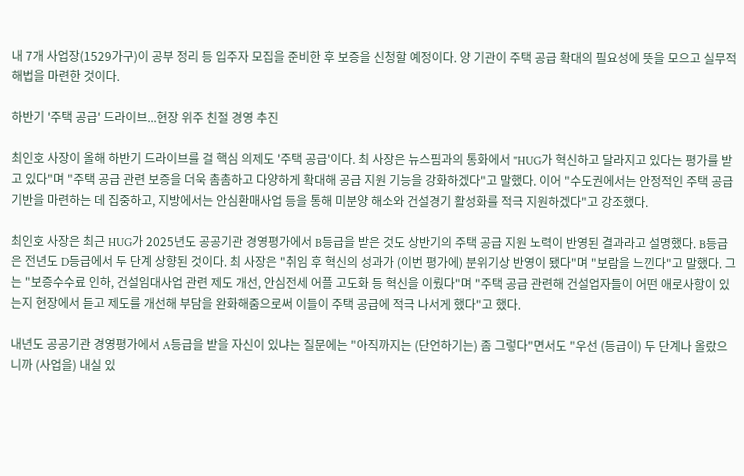내 7개 사업장(1529가구)이 공부 정리 등 입주자 모집을 준비한 후 보증을 신청할 예정이다. 양 기관이 주택 공급 확대의 필요성에 뜻을 모으고 실무적 해법을 마련한 것이다.

하반기 '주택 공급' 드라이브...현장 위주 친절 경영 추진

최인호 사장이 올해 하반기 드라이브를 걸 핵심 의제도 '주택 공급'이다. 최 사장은 뉴스핌과의 통화에서 "HUG가 혁신하고 달라지고 있다는 평가를 받고 있다"며 "주택 공급 관련 보증을 더욱 촘촘하고 다양하게 확대해 공급 지원 기능을 강화하겠다"고 말했다. 이어 "수도권에서는 안정적인 주택 공급 기반을 마련하는 데 집중하고, 지방에서는 안심환매사업 등을 통해 미분양 해소와 건설경기 활성화를 적극 지원하겠다"고 강조했다.

최인호 사장은 최근 HUG가 2025년도 공공기관 경영평가에서 B등급을 받은 것도 상반기의 주택 공급 지원 노력이 반영된 결과라고 설명했다. B등급은 전년도 D등급에서 두 단계 상향된 것이다. 최 사장은 "취임 후 혁신의 성과가 (이번 평가에) 분위기상 반영이 됐다"며 "보람을 느낀다"고 말했다. 그는 "보증수수료 인하, 건설임대사업 관련 제도 개선, 안심전세 어플 고도화 등 혁신을 이뤘다"며 "주택 공급 관련해 건설업자들이 어떤 애로사항이 있는지 현장에서 듣고 제도를 개선해 부담을 완화해줌으로써 이들이 주택 공급에 적극 나서게 했다"고 했다.

내년도 공공기관 경영평가에서 A등급을 받을 자신이 있냐는 질문에는 "아직까지는 (단언하기는) 좀 그렇다"면서도 "우선 (등급이) 두 단계나 올랐으니까 (사업을) 내실 있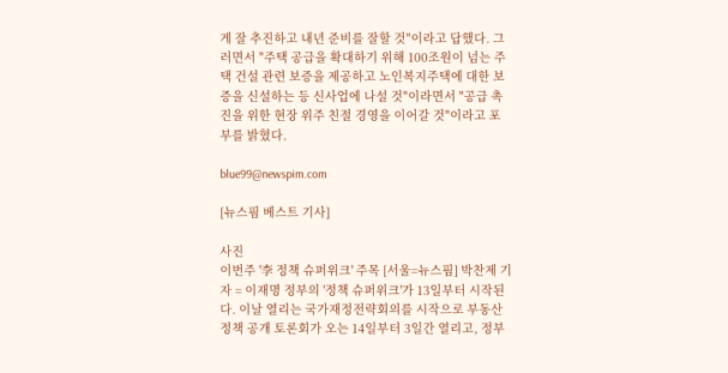게 잘 추진하고 내년 준비를 잘할 것"이라고 답했다. 그러면서 "주택 공급을 확대하기 위해 100조원이 넘는 주택 건설 관련 보증을 제공하고 노인복지주택에 대한 보증을 신설하는 등 신사업에 나설 것"이라면서 "공급 촉진을 위한 현장 위주 친절 경영을 이어갈 것"이라고 포부를 밝혔다.

blue99@newspim.com

[뉴스핌 베스트 기사]

사진
이번주 '李 정책 슈퍼위크' 주목 [서울=뉴스핌] 박찬제 기자 = 이재명 정부의 '정책 슈퍼위크'가 13일부터 시작된다. 이날 열리는 국가재정전략회의를 시작으로 부동산 정책 공개 토론회가 오는 14일부터 3일간 열리고, 정부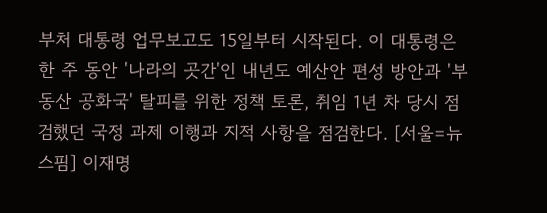부처 대통령 업무보고도 15일부터 시작된다. 이 대통령은 한 주 동안 '나라의 곳간'인 내년도 예산안 편성 방안과 '부동산 공화국' 탈피를 위한 정책 토론, 취임 1년 차 당시 점검했던 국정 과제 이행과 지적 사항을 점검한다. [서울=뉴스핌] 이재명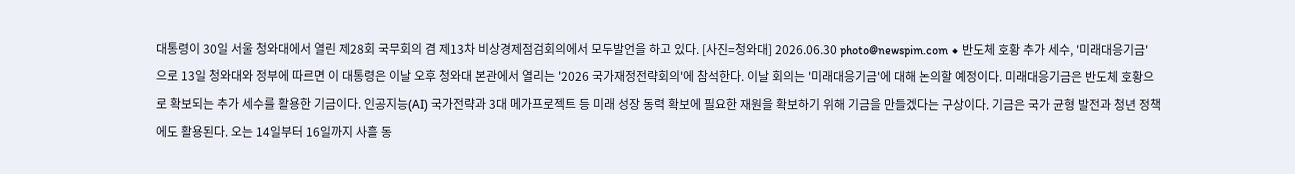대통령이 30일 서울 청와대에서 열린 제28회 국무회의 겸 제13차 비상경제점검회의에서 모두발언을 하고 있다. [사진=청와대] 2026.06.30 photo@newspim.com ◆ 반도체 호황 추가 세수, '미래대응기금'으로 13일 청와대와 정부에 따르면 이 대통령은 이날 오후 청와대 본관에서 열리는 '2026 국가재정전략회의'에 참석한다. 이날 회의는 '미래대응기금'에 대해 논의할 예정이다. 미래대응기금은 반도체 호황으로 확보되는 추가 세수를 활용한 기금이다. 인공지능(AI) 국가전략과 3대 메가프로젝트 등 미래 성장 동력 확보에 필요한 재원을 확보하기 위해 기금을 만들겠다는 구상이다. 기금은 국가 균형 발전과 청년 정책에도 활용된다. 오는 14일부터 16일까지 사흘 동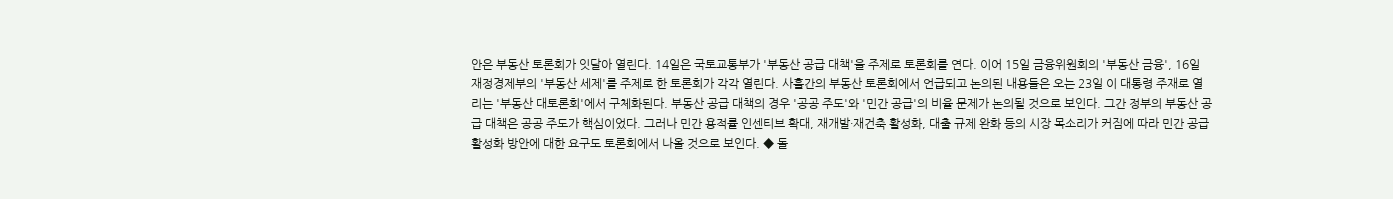안은 부동산 토론회가 잇달아 열린다. 14일은 국토교통부가 '부동산 공급 대책'을 주제로 토론회를 연다. 이어 15일 금융위원회의 '부동산 금융', 16일 재정경제부의 '부동산 세제'를 주제로 한 토론회가 각각 열린다. 사흘간의 부동산 토론회에서 언급되고 논의된 내용들은 오는 23일 이 대통령 주재로 열리는 '부동산 대토론회'에서 구체화된다. 부동산 공급 대책의 경우 '공공 주도'와 '민간 공급'의 비율 문제가 논의될 것으로 보인다. 그간 정부의 부동산 공급 대책은 공공 주도가 핵심이었다. 그러나 민간 용적률 인센티브 확대, 재개발·재건축 활성화, 대출 규제 완화 등의 시장 목소리가 커짐에 따라 민간 공급 활성화 방안에 대한 요구도 토론회에서 나올 것으로 보인다. ◆ 돌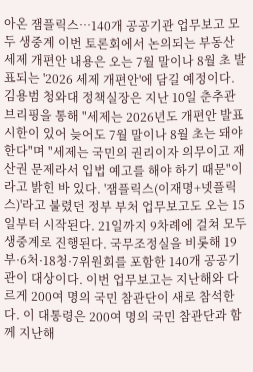아온 잼플릭스…140개 공공기관 업무보고 모두 생중계 이번 토론회에서 논의되는 부동산 세제 개편안 내용은 오는 7월 말이나 8월 초 발표되는 '2026 세제 개편안'에 담길 예정이다. 김용범 청와대 정책실장은 지난 10일 춘추관 브리핑을 통해 "세제는 2026년도 개편안 발표 시한이 있어 늦어도 7월 말이나 8월 초는 돼야 한다"며 "세제는 국민의 권리이자 의무이고 재산권 문제라서 입법 예고를 해야 하기 때문"이라고 밝힌 바 있다. '잼플릭스(이재명+넷플릭스)'라고 불렸던 정부 부처 업무보고도 오는 15일부터 시작된다. 21일까지 9차례에 걸쳐 모두 생중계로 진행된다. 국무조정실을 비롯해 19부·6처·18청·7위원회를 포함한 140개 공공기관이 대상이다. 이번 업무보고는 지난해와 다르게 200여 명의 국민 참관단이 새로 참석한다. 이 대통령은 200여 명의 국민 참관단과 함께 지난해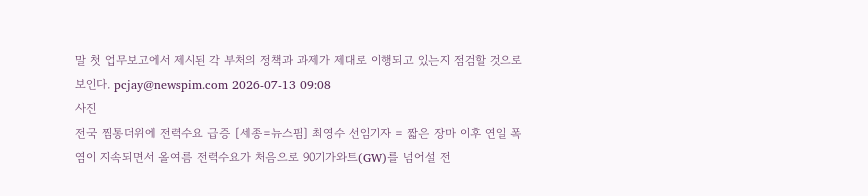말 첫 업무보고에서 제시된 각 부처의 정책과 과제가 제대로 이행되고 있는지 점검할 것으로 보인다. pcjay@newspim.com 2026-07-13 09:08
사진
전국 찜통더위에 전력수요 급증 [세종=뉴스핌] 최영수 선임기자 = 짧은 장마 이후 연일 폭염이 지속되면서 올여름 전력수요가 처음으로 90기가와트(GW)를 넘어설 전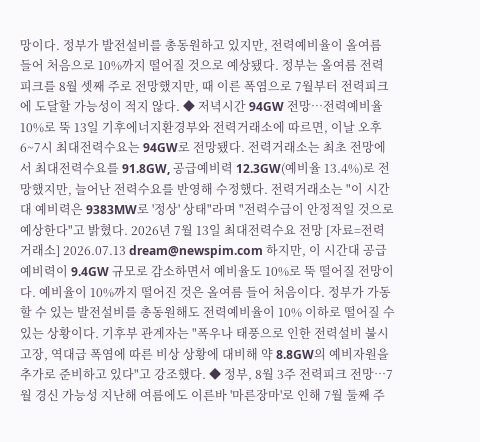망이다. 정부가 발전설비를 총동원하고 있지만, 전력예비율이 올여름 들어 처음으로 10%까지 떨어질 것으로 예상됐다. 정부는 올여름 전력피크를 8월 셋째 주로 전망했지만, 때 이른 폭염으로 7월부터 전력피크에 도달할 가능성이 적지 않다. ◆ 저녁시간 94GW 전망…전력예비율 10%로 뚝 13일 기후에너지환경부와 전력거래소에 따르면, 이날 오후 6~7시 최대전력수요는 94GW로 전망됐다. 전력거래소는 최초 전망에서 최대전력수요를 91.8GW, 공급예비력 12.3GW(예비율 13.4%)로 전망했지만, 늘어난 전력수요를 반영해 수정했다. 전력거래소는 "이 시간대 예비력은 9383MW로 '정상' 상태"라며 "전력수급이 안정적일 것으로 예상한다"고 밝혔다. 2026년 7월 13일 최대전력수요 전망 [자료=전력거래소] 2026.07.13 dream@newspim.com 하지만, 이 시간대 공급예비력이 9.4GW 규모로 감소하면서 예비율도 10%로 뚝 떨어질 전망이다. 예비율이 10%까지 떨어진 것은 올여름 들어 처음이다. 정부가 가동할 수 있는 발전설비를 총동원해도 전력예비율이 10% 이하로 떨어질 수 있는 상황이다. 기후부 관계자는 "폭우나 태풍으로 인한 전력설비 불시고장, 역대급 폭염에 따른 비상 상황에 대비해 약 8.8GW의 예비자원을 추가로 준비하고 있다"고 강조했다. ◆ 정부, 8월 3주 전력피크 전망…7월 경신 가능성 지난해 여름에도 이른바 '마른장마'로 인해 7월 둘째 주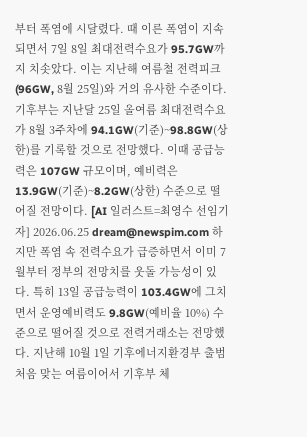부터 폭염에 시달렸다. 때 이른 폭염이 지속되면서 7일 8일 최대전력수요가 95.7GW까지 치솟았다. 이는 지난해 여름철 전력피크(96GW, 8월 25일)와 거의 유사한 수준이다. 기후부는 지난달 25일 올여름 최대전력수요가 8월 3주차에 94.1GW(기준)~98.8GW(상한)를 기록할 것으로 전망했다. 이때 공급능력은 107GW 규모이며, 예비력은 13.9GW(기준)~8.2GW(상한) 수준으로 떨어질 전망이다. [AI 일러스트=최영수 선임기자] 2026.06.25 dream@newspim.com 하지만 폭염 속 전력수요가 급증하면서 이미 7월부터 정부의 전망치를 웃돌 가능성이 있다. 특히 13일 공급능력이 103.4GW에 그치면서 운영예비력도 9.8GW(예비율 10%) 수준으로 떨어질 것으로 전력거래소는 전망했다. 지난해 10월 1일 기후에너지환경부 출범 처음 맞는 여름이어서 기후부 체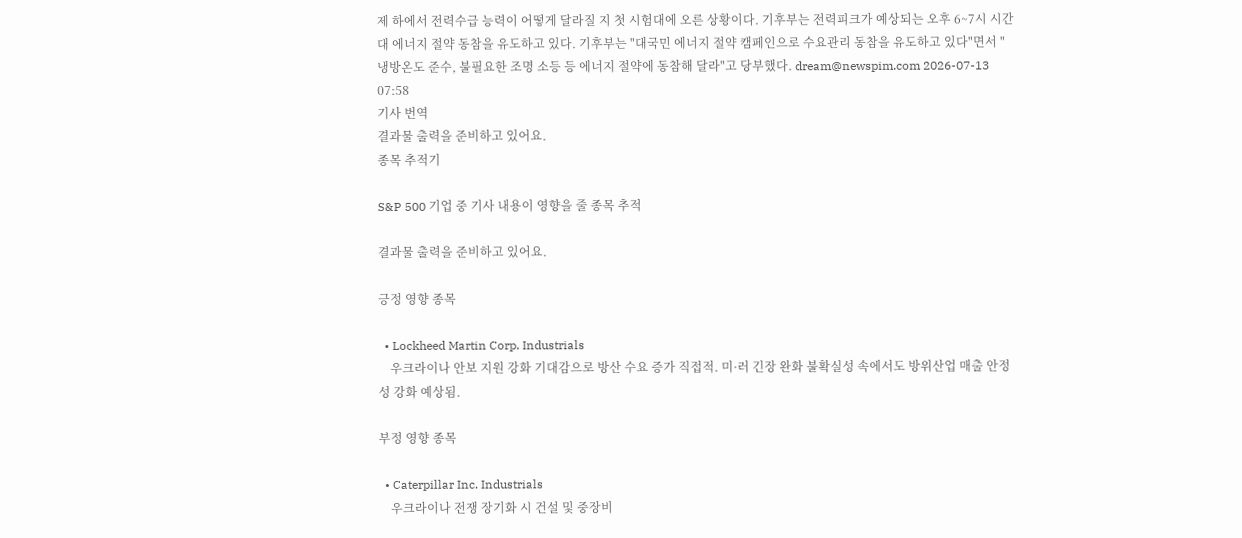제 하에서 전력수급 능력이 어떻게 달라질 지 첫 시험대에 오른 상황이다. 기후부는 전력피크가 예상되는 오후 6~7시 시간대 에너지 절약 동참을 유도하고 있다. 기후부는 "대국민 에너지 절약 캠페인으로 수요관리 동참을 유도하고 있다"면서 "냉방온도 준수, 불필요한 조명 소등 등 에너지 절약에 동참해 달라"고 당부했다. dream@newspim.com 2026-07-13 07:58
기사 번역
결과물 출력을 준비하고 있어요.
종목 추적기

S&P 500 기업 중 기사 내용이 영향을 줄 종목 추적

결과물 출력을 준비하고 있어요.

긍정 영향 종목

  • Lockheed Martin Corp. Industrials
    우크라이나 안보 지원 강화 기대감으로 방산 수요 증가 직접적. 미·러 긴장 완화 불확실성 속에서도 방위산업 매출 안정성 강화 예상됨.

부정 영향 종목

  • Caterpillar Inc. Industrials
    우크라이나 전쟁 장기화 시 건설 및 중장비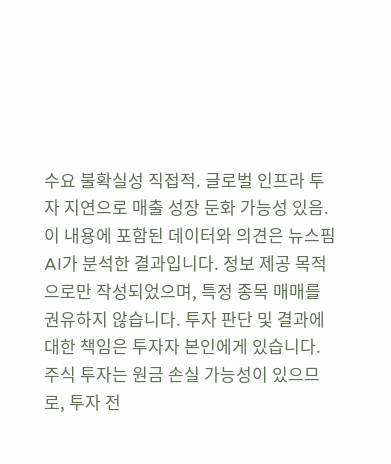수요 불확실성 직접적. 글로벌 인프라 투자 지연으로 매출 성장 둔화 가능성 있음.
이 내용에 포함된 데이터와 의견은 뉴스핌 AI가 분석한 결과입니다. 정보 제공 목적으로만 작성되었으며, 특정 종목 매매를 권유하지 않습니다. 투자 판단 및 결과에 대한 책임은 투자자 본인에게 있습니다. 주식 투자는 원금 손실 가능성이 있으므로, 투자 전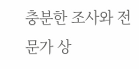충분한 조사와 전문가 상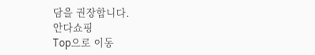담을 권장합니다.
안다쇼핑
Top으로 이동